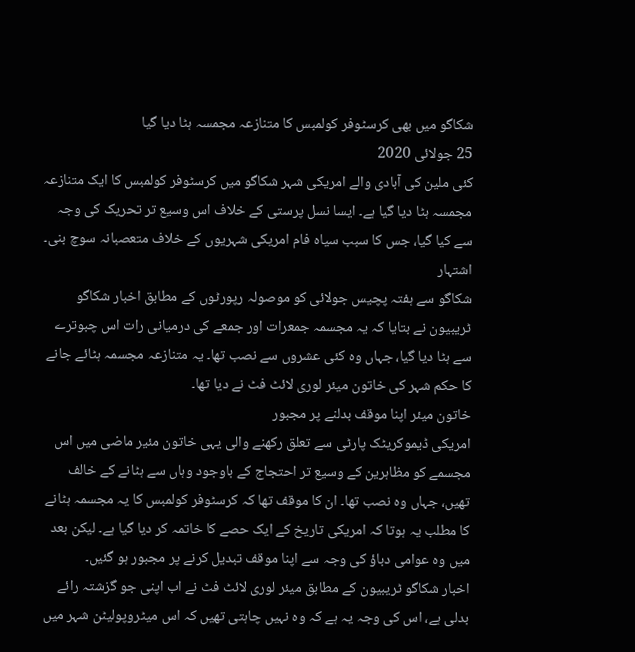شکاگو میں بھی کرسٹوفر کولمبس کا متنازعہ مجمسہ ہٹا دیا گیا
25 جولائی 2020
کئی ملین کی آبادی والے امریکی شہر شکاگو میں کرسٹوفر کولمبس کا ایک متنازعہ مجمسہ ہٹا دیا گیا ہے۔ ایسا نسل پرستی کے خلاف اس وسیع تر تحریک کی وجہ سے کیا گیا، جس کا سبب سیاہ فام امریکی شہریوں کے خلاف متعصبانہ سوچ بنی۔
اشتہار
شکاگو سے ہفتہ پچیس جولائی کو موصولہ رپورٹوں کے مطابق اخبار شکاگو ٹریبیون نے بتایا کہ یہ مجسمہ جمعرات اور جمعے کی درمیانی رات اس چبوترے سے ہٹا دیا گیا، جہاں وہ کئی عشروں سے نصب تھا۔ یہ متنازعہ مجسمہ ہٹائے جانے کا حکم شہر کی خاتون میئر لوری لائٹ فٹ نے دیا تھا۔
خاتون میئر اپنا موقف بدلنے پر مجبور
امریکی ڈیموکریٹک پارٹی سے تعلق رکھنے والی یہی خاتون مئیر ماضی میں اس مجسمے کو مظاہرین کے وسیع تر احتجاج کے باوجود وہاں سے ہٹانے کے خالف تھیں، جہاں وہ نصب تھا۔ ان کا موقف تھا کہ کرسٹوفر کولمبس کا یہ مجسمہ ہٹانے کا مطلب یہ ہوتا کہ امریکی تاریخ کے ایک حصے کا خاتمہ کر دیا گیا ہے۔ لیکن بعد میں وہ عوامی دباؤ کی وجہ سے اپنا موقف تبدیل کرنے پر مجبور ہو گئیں۔
اخبار شکاگو ٹریبیون کے مطابق میئر لوری لائٹ فٹ نے اب اپنی جو گزشتہ رائے بدلی ہے، اس کی وجہ یہ ہے کہ وہ نہیں چاہتی تھیں کہ اس میٹروپولیٹن شہر میں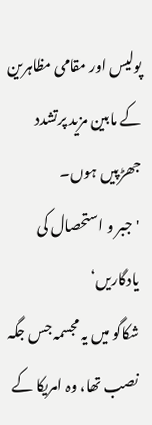پولیس اور مقامی مظاہرین کے مابین مزید پرتشدد جھڑپیں ہوں۔
'جبر و استحصال کی یادگاریں‘
شکاگو میں یہ مجسمہ جس جگہ نصب تھا، وہ امریکا کے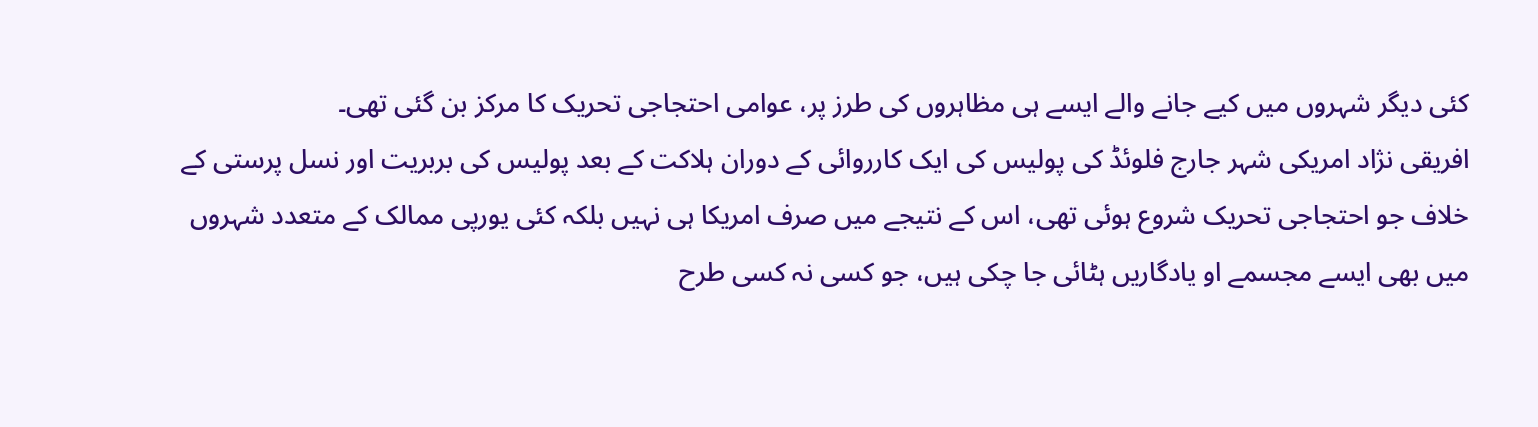کئی دیگر شہروں میں کیے جانے والے ایسے ہی مظاہروں کی طرز پر، عوامی احتجاجی تحریک کا مرکز بن گئی تھی۔
افریقی نژاد امریکی شہر جارج فلوئڈ کی پولیس کی ایک کارروائی کے دوران ہلاکت کے بعد پولیس کی بربریت اور نسل پرستی کے خلاف جو احتجاجی تحریک شروع ہوئی تھی، اس کے نتیجے میں صرف امریکا ہی نہیں بلکہ کئی یورپی ممالک کے متعدد شہروں میں بھی ایسے مجسمے او یادگاریں ہٹائی جا چکی ہیں، جو کسی نہ کسی طرح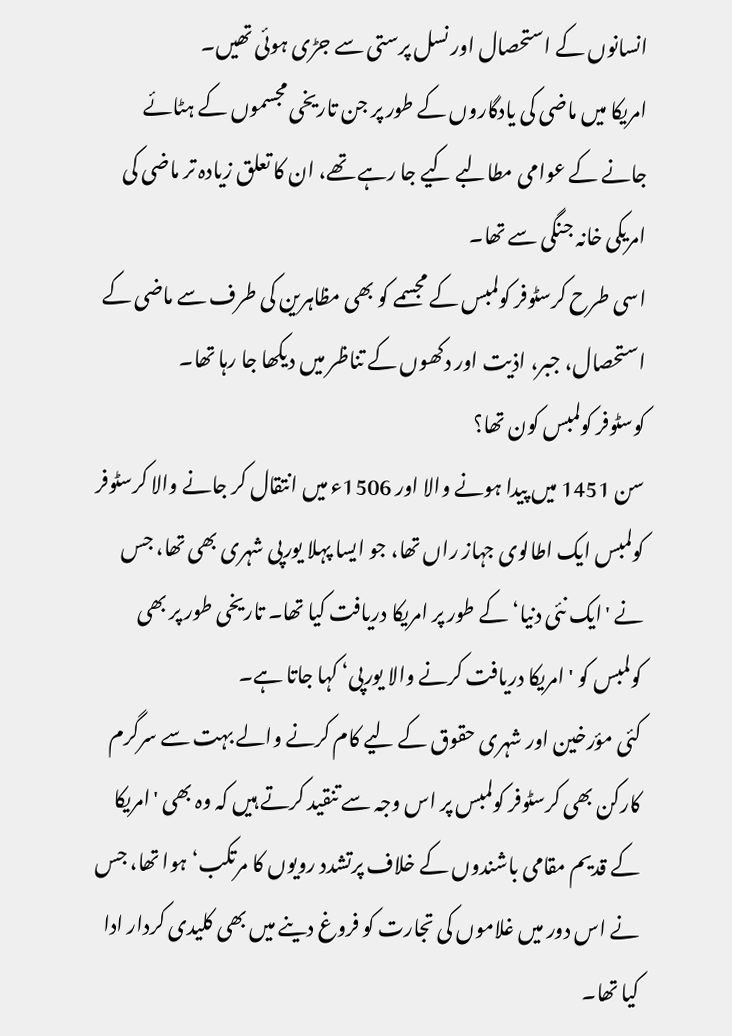انسانوں کے استحصال اور نسل پرستی سے جڑی ہوئی تھیں۔
امریکا میں ماضی کی یادگاروں کے طور پر جن تاریخی مجسموں کے ہٹائے جانے کے عوامی مطالبے کیے جا رہے تھے، ان کا تعلق زیادہ تر ماضی کی امریکی خانہ جنگی سے تھا۔
اسی طرح کرسٹوفر کولمبس کے مجسمے کو بھی مظاہرین کی طرف سے ماضی کے استحصال، جبر، اذیت اور دکھوں کے تناظر میں دیکھا جا رہا تھا۔
کوسٹوفر کولمبس کون تھا؟
سن 1451 میں پیدا ہونے والا اور 1506ء میں انتقال کر جانے والا کرسٹوفر کولمبس ایک اطالوی جہاز راں تھا، جو ایسا پہلا یورپی شہری بھی تھا، جس نے 'ایک نئی دنیا‘ کے طور پر امریکا دریافت کیا تھا۔ تاریخی طور پر بھی کولمبس کو 'امریکا دریافت کرنے والا یورپی‘ کہا جاتا ہے۔
کئی مؤرخین اور شہری حقوق کے لیے کام کرنے والے بہت سے سرگرم کارکن بھی کرسٹوفر کولمبس پر اس وجہ سے تنقید کرتے ہیں کہ وہ بھی 'امریکا کے قدیم مقامی باشندوں کے خلاف پرتشدد رویوں کا مرتکب‘ ہوا تھا، جس نے اس دور میں غلاموں کی تجارت کو فروغ دینے میں بھی کلیدی کردار ادا کیا تھا۔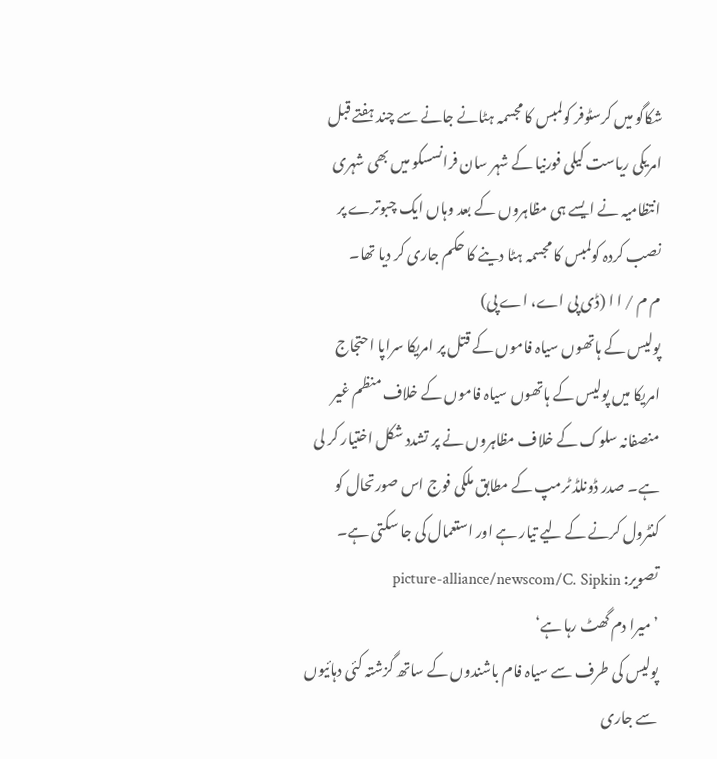شکاگو میں کرسٹوفر کولمبس کا مجسمہ ہٹانے جانے سے چند ہفتے قبل امریکی ریاست کیلی فورنیا کے شہر سان فرانسسکو میں بھی شہری انتظامیہ نے ایسے ہی مظاہروں کے بعد وہاں ایک چبوترے پر نصب کردہ کولمبس کا مجسمہ ہٹا دینے کا حکم جاری کر دیا تھا۔
م م / ا ا (ڈی پی اے، اے پی)
پولیس کے ہاتھوں سیاہ فاموں کے قتل پر امریکا سراپا احتجاج
امریکا میں پولیس کے ہاتھوں سیاہ فاموں کے خلاف منظم غیر منصفانہ سلوک کے خلاف مظاہروں نے پر تشدد شکل اختیار کر لی ہے۔ صدر ڈونلڈ ٹرمپ کے مطابق ملکی فوج اس صورتحال کو کنٹرول کرنے کے لیے تیار ہے اور استعمال کی جا سکتی ہے۔
تصویر: picture-alliance/newscom/C. Sipkin
’میرا دم گھٹ رہا ہے‘
پولیس کی طرف سے سیاہ فام باشندوں کے ساتھ گزشتہ کئی دہائیوں سے جاری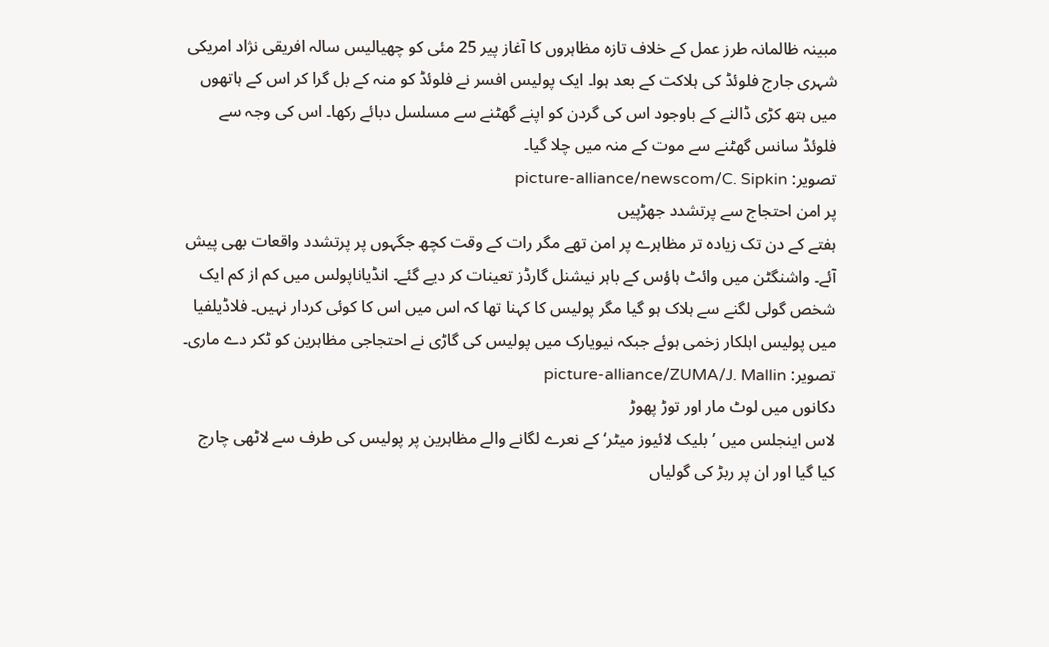مبینہ ظالمانہ طرز عمل کے خلاف تازہ مظاہروں کا آغاز پیر 25 مئی کو چھیالیس سالہ افریقی نژاد امریکی شہری جارج فلوئڈ کی ہلاکت کے بعد ہوا۔ ایک پولیس افسر نے فلوئڈ کو منہ کے بل گرا کر اس کے ہاتھوں میں ہتھ کڑی ڈالنے کے باوجود اس کی گردن کو اپنے گھٹنے سے مسلسل دبائے رکھا۔ اس کی وجہ سے فلوئڈ سانس گھٹنے سے موت کے منہ میں چلا گیا۔
تصویر: picture-alliance/newscom/C. Sipkin
پر امن احتجاج سے پرتشدد جھڑپیں
ہفتے کے دن تک زیادہ تر مظاہرے پر امن تھے مگر رات کے وقت کچھ جگہوں پر پرتشدد واقعات بھی پیش آئے۔ واشنگٹن میں وائٹ ہاؤس کے باہر نیشنل گارڈز تعینات کر دیے گئے۔ انڈیاناپولس میں کم از کم ایک شخص گولی لگنے سے ہلاک ہو گیا مگر پولیس کا کہنا تھا کہ اس میں اس کا کوئی کردار نہیں۔ فلاڈیلفیا میں پولیس اہلکار زخمی ہوئے جبکہ نیویارک میں پولیس کی گاڑی نے احتجاجی مظاہرین کو ٹکر دے ماری۔
تصویر: picture-alliance/ZUMA/J. Mallin
دکانوں میں لوٹ مار اور توڑ پھوڑ
لاس اینجلس میں ’بلیک لائیوز میٹر‘کے نعرے لگانے والے مظاہرین پر پولیس کی طرف سے لاٹھی چارج کیا گیا اور ان پر ربڑ کی گولیاں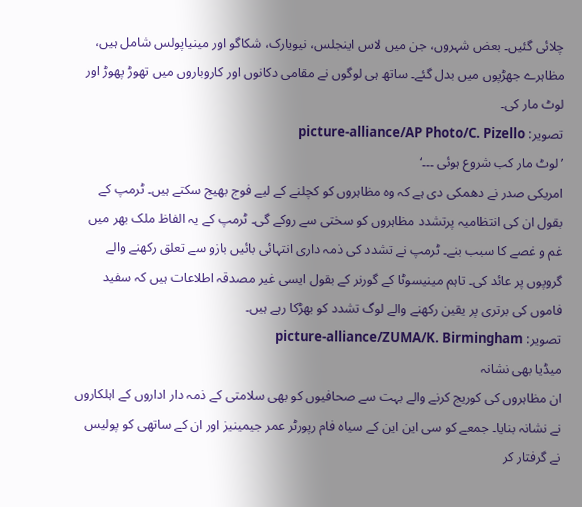چلائی گئیں۔ بعض شہروں، جن میں لاس اینجلس، نیویارک، شکاگو اور مینیاپولس شامل ہیں، مظاہرے جھڑپوں میں بدل گئے۔ ساتھ ہی لوگوں نے مقامی دکانوں اور کاروباروں میں تھوڑ پھوڑ اور لوٹ مار کی۔
تصویر: picture-alliance/AP Photo/C. Pizello
’لوٹ مار کب شروع ہوئی ۔۔۔‘
امریکی صدر نے دھمکی دی ہے کہ وہ مظاہروں کو کچلنے کے لیے فوج بھیج سکتے ہیں۔ ٹرمپ کے بقول ان کی انتظامیہ پرتشدد مظاہروں کو سختی سے روکے گی۔ ٹرمپ کے یہ الفاظ ملک بھر میں غم و غصے کا سبب بنے۔ ٹرمپ نے تشدد کی ذمہ داری انتہائی بائیں بازو سے تعلق رکھنے والے گروپوں پر عائد کی۔ تاہم مینیسوٹا کے گورنر کے بقول ایسی غیر مصدقہ اطلاعات ہیں کہ سفید فاموں کی برتری پر یقین رکھنے والے لوگ تشدد کو بھڑکا رہے ہیں۔
تصویر: picture-alliance/ZUMA/K. Birmingham
میڈیا بھی نشانہ
ان مظاہروں کی کوریج کرنے والے بہت سے صحافیوں کو بھی سلامتی کے ذمہ دار اداروں کے اہلکاروں نے نشانہ بنایا۔ جمعے کو سی این این کے سیاہ فام رپورٹر عمر جیمینیز اور ان کے ساتھی کو پولیس نے گرفتار کر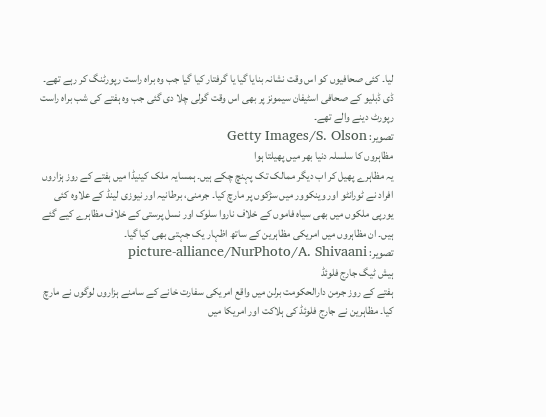لیا۔ کئی صحافیوں کو اس وقت نشانہ بنایا گیا یا گرفتار کیا گیا جب وہ براہ راست رپورٹنگ کر رہے تھے۔ ڈی ڈبلیو کے صحافی اسٹیفان سیمونز پر بھی اس وقت گولی چلا دی گئی جب وہ ہفتے کی شب براہ راست رپورٹ دینے والے تھے۔
تصویر: Getty Images/S. Olson
مظاہروں کا سلسلہ دنیا بھر میں پھیلتا ہوا
یہ مظاہرے پھیل کر اب دیگر ممالک تک پہنچ چکے ہیں۔ ہمسایہ ملک کینیڈا میں ہفتے کے روز ہزاروں افراد نے ٹورانٹو اور وینکوور میں سڑکوں پر مارچ کیا۔ جرمنی، برطانیہ اور نیوزی لینڈ کے علاوہ کئی یورپی ملکوں میں بھی سیاہ فاموں کے خلاف ناروا سلوک اور نسل پرستی کے خلاف مظاہرے کیے گئے ہیں۔ ان مظاہروں میں امریکی مظاہرین کے ساتھ اظہار یک جہتی بھی کیا گیا۔
تصویر: picture-alliance/NurPhoto/A. Shivaani
ہیش ٹیگ جارج فلوئڈ
ہفتے کے روز جرمن دارالحکومت برلن میں واقع امریکی سفارت خانے کے سامنے ہزاروں لوگوں نے مارچ کیا۔ مظاہرین نے جارج فلوئڈ کی ہلاکت اور امریکا میں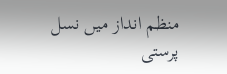منظم انداز میں نسل پرستی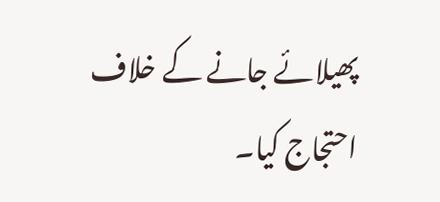پھیلائے جانے کے خلاف احتجاج کیا۔